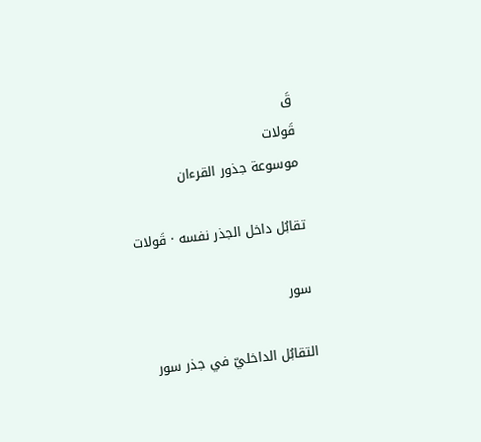قَ
قَولات
موسوعة جذور القرءان

تقابُل داخل الجذر نفسه · قَولات

سور

التقابُل الداخليّ في جذر سور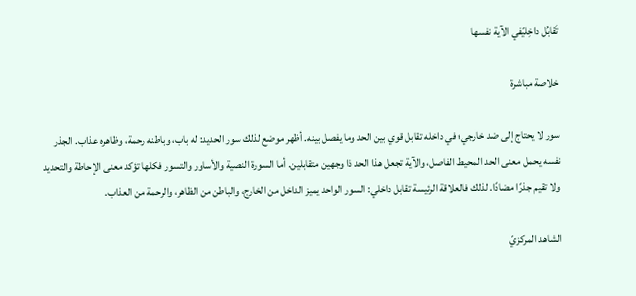تَقابُل داخِليّفي الآية نفسها

خلاصة مباشرة

سور لا يحتاج إلى ضد خارجي؛ في داخله تقابل قوي بين الحد وما يفصل بينه. أظهر موضع لذلك سور الحديد: له باب، وباطنه رحمة، وظاهره عذاب. الجذر نفسه يحمل معنى الحد المحيط الفاصل، والآية تجعل هذا الحد ذا وجهين متقابلين. أما السورة النصية والأساور والتسور فكلها تؤكد معنى الإحاطة والتحديد ولا تقيم جذرًا مضادًا. لذلك فالعلاقة الرئيسة تقابل داخلي: السور الواحد يميز الداخل من الخارج، والباطن من الظاهر، والرحمة من العذاب.

الشاهد المركزيّ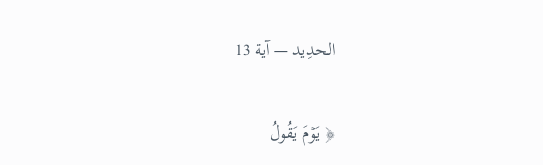الحدِيد — آية 13

﴿ يَوۡمَ يَقُولُ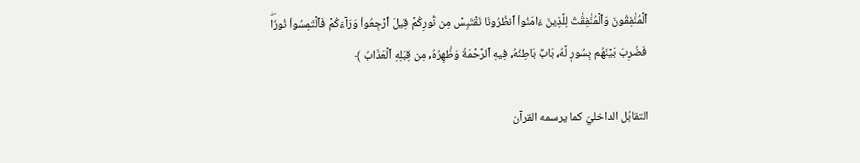ٱلۡمُنَٰفِقُونَ وَٱلۡمُنَٰفِقَٰتُ لِلَّذِينَ ءَامَنُواْ ٱنظُرُونَا نَقۡتَبِسۡ مِن نُّورِكُمۡ قِيلَ ٱرۡجِعُواْ وَرَآءَكُمۡ فَٱلۡتَمِسُواْ نُورٗاۖ فَضُرِبَ بَيۡنَهُم بِسُورٖ لَّهُۥ بَابُۢ بَاطِنُهُۥ فِيهِ ٱلرَّحۡمَةُ وَظَٰهِرُهُۥ مِن قِبَلِهِ ٱلۡعَذَابُ ﴾

التقابُل الداخليّ كما يرسمه القرآن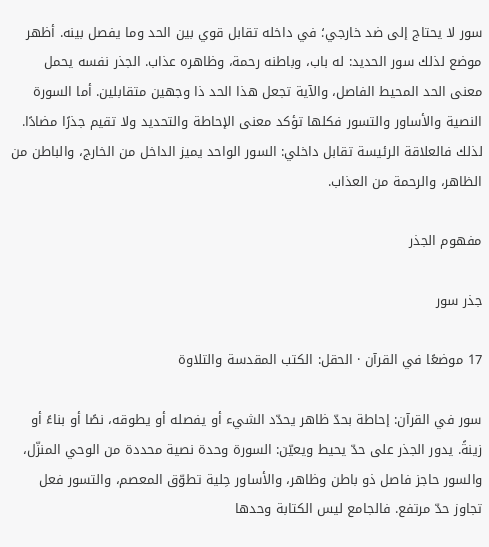سور لا يحتاج إلى ضد خارجي؛ في داخله تقابل قوي بين الحد وما يفصل بينه. أظهر موضع لذلك سور الحديد: له باب، وباطنه رحمة، وظاهره عذاب. الجذر نفسه يحمل معنى الحد المحيط الفاصل، والآية تجعل هذا الحد ذا وجهين متقابلين. أما السورة النصية والأساور والتسور فكلها تؤكد معنى الإحاطة والتحديد ولا تقيم جذرًا مضادًا. لذلك فالعلاقة الرئيسة تقابل داخلي: السور الواحد يميز الداخل من الخارج، والباطن من الظاهر، والرحمة من العذاب.

مفهوم الجذر

جذر سور

17 موضعًا في القرآن · الحقل: الكتب المقدسة والتلاوة

سور في القرآن: إحاطة بحدّ ظاهر يحدّد الشيء أو يفصله أو يطوقه، نصًا أو بناءً أو زينةً. يدور الجذر على حدّ يحيط ويعيّن: السورة وحدة نصية محددة من الوحي المنزّل، والسور حاجز فاصل ذو باطن وظاهر، والأساور حِلية تطوّق المعصم، والتسور فعل تجاوز حدّ مرتفع. فالجامع ليس الكتابة وحدها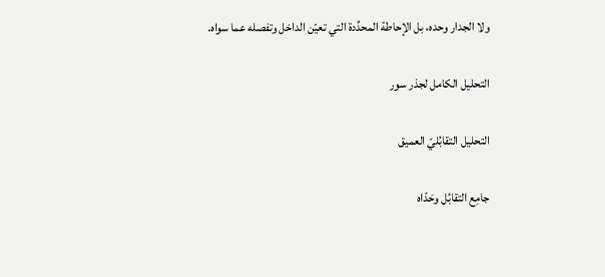ولا الجدار وحده، بل الإحاطة المحدِّدة التي تعيّن الداخل وتفصله عما سواه.

التحليل الكامل لجذر سور

التحليل التقابُليّ العميق

جامِع التقابُل وحَدّاه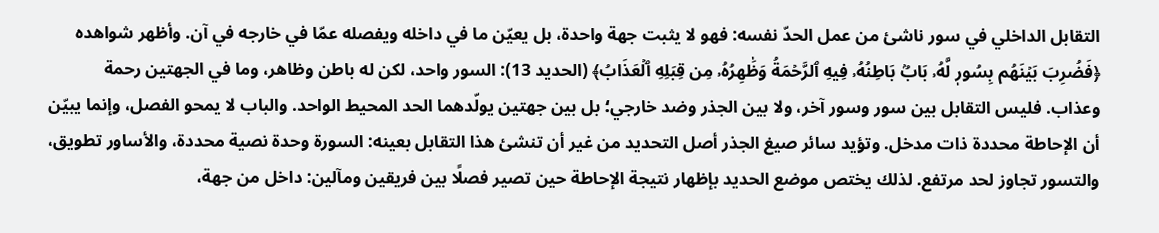التقابل الداخلي في سور ناشئ من عمل الحدّ نفسه: فهو لا يثبت جهة واحدة، بل يعيّن ما في داخله ويفصله عمّا في خارجه في آن. وأظهر شواهده ﴿فَضُرِبَ بَيۡنَهُم بِسُورٖ لَّهُۥ بَابُۢ بَاطِنُهُۥ فِيهِ ٱلرَّحۡمَةُ وَظَٰهِرُهُۥ مِن قِبَلِهِ ٱلۡعَذَابُ﴾ (الحديد 13): السور واحد، لكن له باطن وظاهر، وما في الجهتين رحمة وعذاب. فليس التقابل بين سور وسور آخر، ولا بين الجذر وضد خارجي؛ بل بين جهتين يولّدهما الحد المحيط الواحد. والباب لا يمحو الفصل، وإنما يبيّن أن الإحاطة محددة ذات مدخل. وتؤيد سائر صيغ الجذر أصل التحديد من غير أن تنشئ هذا التقابل بعينه: السورة وحدة نصية محددة، والأساور تطويق، والتسور تجاوز لحد مرتفع. لذلك يختص موضع الحديد بإظهار نتيجة الإحاطة حين تصير فصلًا بين فريقين ومآلين: داخل من جهة،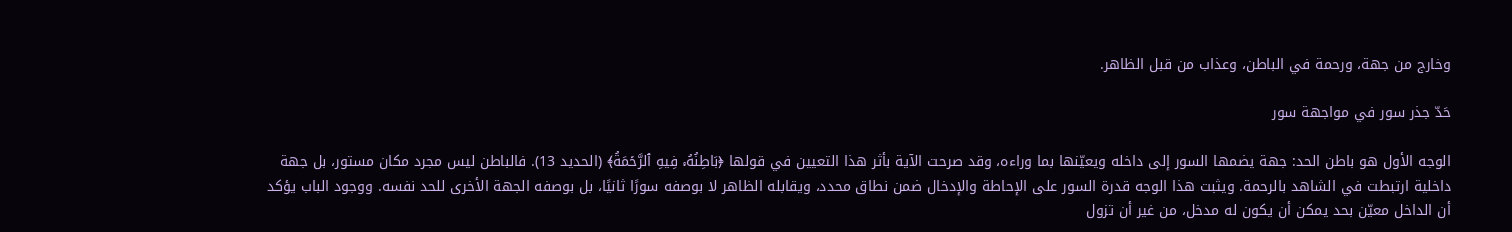وخارج من جهة، ورحمة في الباطن، وعذاب من قبل الظاهر.

حَدّ جذر سور في مواجهة سور

الوجه الأول هو باطن الحد: جهة يضمها السور إلى داخله ويعيّنها بما وراءه، وقد صرحت الآية بأثر هذا التعيين في قولها ﴿بَاطِنُهُۥ فِيهِ ٱلرَّحۡمَةُ﴾ (الحديد 13). فالباطن ليس مجرد مكان مستور، بل جهة داخلية ارتبطت في الشاهد بالرحمة. ويثبت هذا الوجه قدرة السور على الإحاطة والإدخال ضمن نطاق محدد، ويقابله الظاهر لا بوصفه سورًا ثانيًا، بل بوصفه الجهة الأخرى للحد نفسه. ووجود الباب يؤكد أن الداخل معيّن بحد يمكن أن يكون له مدخل، من غير أن تزول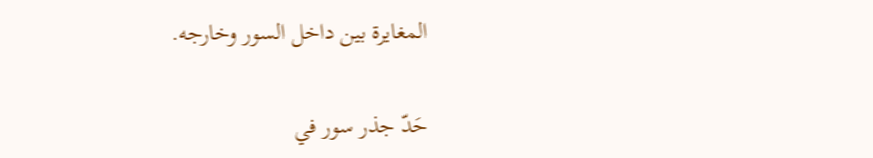المغايرة بين داخل السور وخارجه.

حَدّ جذر سور في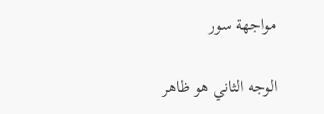مواجهة سور

الوجه الثاني هو ظاهر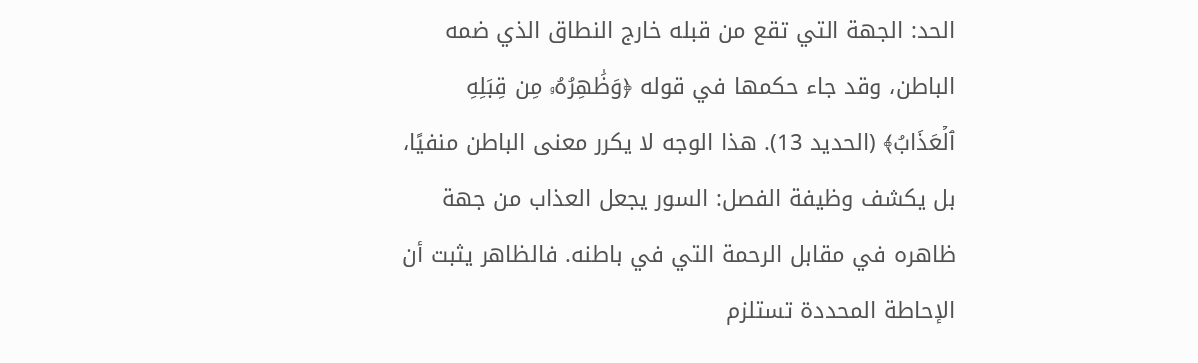الحد: الجهة التي تقع من قبله خارج النطاق الذي ضمه الباطن، وقد جاء حكمها في قوله ﴿وَظَٰهِرُهُۥ مِن قِبَلِهِ ٱلۡعَذَابُ﴾ (الحديد 13). هذا الوجه لا يكرر معنى الباطن منفيًا، بل يكشف وظيفة الفصل: السور يجعل العذاب من جهة ظاهره في مقابل الرحمة التي في باطنه. فالظاهر يثبت أن الإحاطة المحددة تستلزم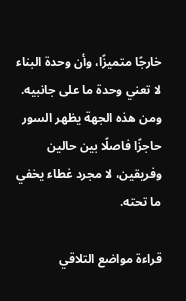خارجًا متميزًا، وأن وحدة البناء لا تعني وحدة ما على جانبيه. ومن هذه الجهة يظهر السور حاجزًا فاصلًا بين حالين وفريقين، لا مجرد غطاء يخفي ما تحته.

قراءة مواضع التلاقي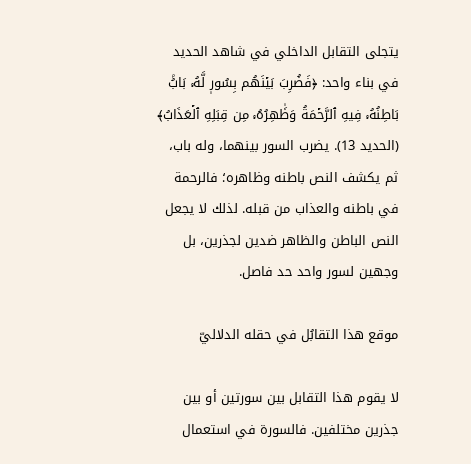يتجلى التقابل الداخلي في شاهد الحديد في بناء واحد: ﴿فَضُرِبَ بَيۡنَهُم بِسُورٖ لَّهُۥ بَابُۢ بَاطِنُهُۥ فِيهِ ٱلرَّحۡمَةُ وَظَٰهِرُهُۥ مِن قِبَلِهِ ٱلۡعَذَابُ﴾ (الحديد 13). يضرب السور بينهما، وله باب، ثم يكشف النص باطنه وظاهره؛ فالرحمة في باطنه والعذاب من قبله. لذلك لا يجعل النص الباطن والظاهر ضدين لجذرين، بل وجهين لسور واحد حد فاصل.

موقع هذا التقابُل في حقله الدلاليّ

لا يقوم هذا التقابل بين سورتين أو بين جذرين مختلفين. فالسورة في استعمال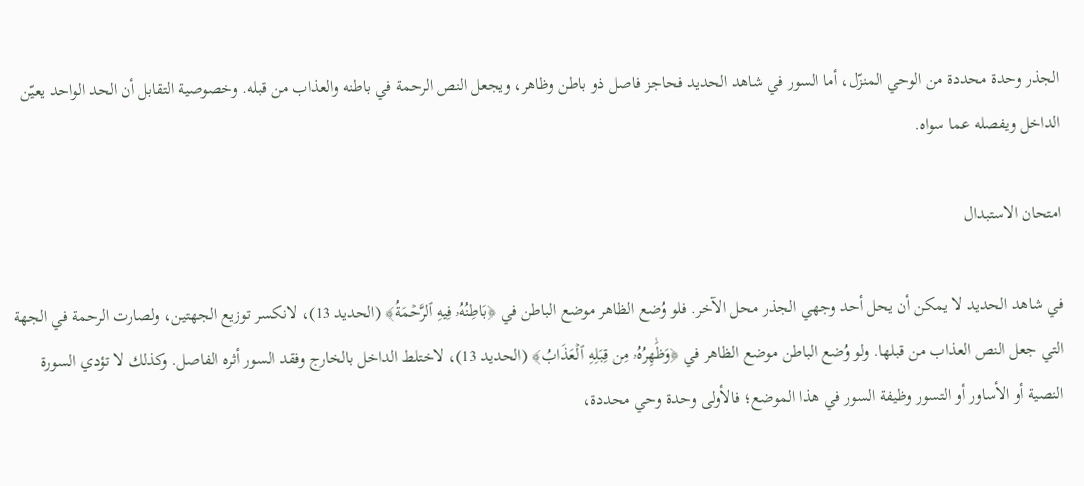الجذر وحدة محددة من الوحي المنزّل، أما السور في شاهد الحديد فحاجز فاصل ذو باطن وظاهر، ويجعل النص الرحمة في باطنه والعذاب من قبله. وخصوصية التقابل أن الحد الواحد يعيّن الداخل ويفصله عما سواه.

امتحان الاستبدال

في شاهد الحديد لا يمكن أن يحل أحد وجهي الجذر محل الآخر. فلو وُضع الظاهر موضع الباطن في ﴿بَاطِنُهُۥ فِيهِ ٱلرَّحۡمَةُ﴾ (الحديد 13)، لانكسر توزيع الجهتين، ولصارت الرحمة في الجهة التي جعل النص العذاب من قبلها. ولو وُضع الباطن موضع الظاهر في ﴿وَظَٰهِرُهُۥ مِن قِبَلِهِ ٱلۡعَذَابُ﴾ (الحديد 13)، لاختلط الداخل بالخارج وفقد السور أثره الفاصل. وكذلك لا تؤدي السورة النصية أو الأساور أو التسور وظيفة السور في هذا الموضع؛ فالأولى وحدة وحي محددة،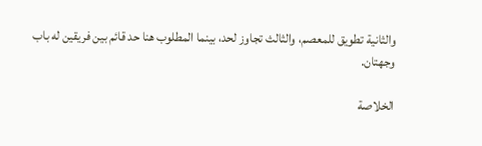والثانية تطويق للمعصم، والثالث تجاوز لحد، بينما المطلوب هنا حد قائم بين فريقين له باب وجهتان.

الخلاصة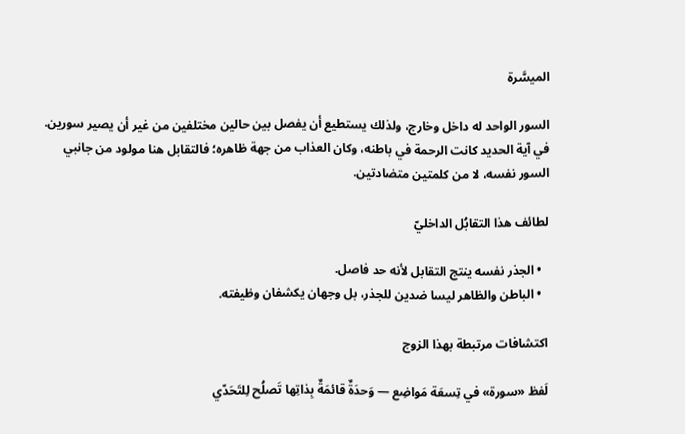الميسَّرة

السور الواحد له داخل وخارج، ولذلك يستطيع أن يفصل بين حالين مختلفين من غير أن يصير سورين. في آية الحديد كانت الرحمة في باطنه، وكان العذاب من جهة ظاهره؛ فالتقابل هنا مولود من جانبي السور نفسه، لا من كلمتين متضادتين.

لطائف هذا التقابُل الداخليّ

  • الجذر نفسه ينتج التقابل لأنه حد فاصل.
  • الباطن والظاهر ليسا ضدين للجذر، بل وجهان يكشفان وظيفته.

اكتشافات مرتبطة بهذا الزوج

لَفظ «سورة» في تِسعَة مَواضِع — وَحدَةٌ قائمَةٌ بِذاتِها تَصلُح لِلتَحَدّي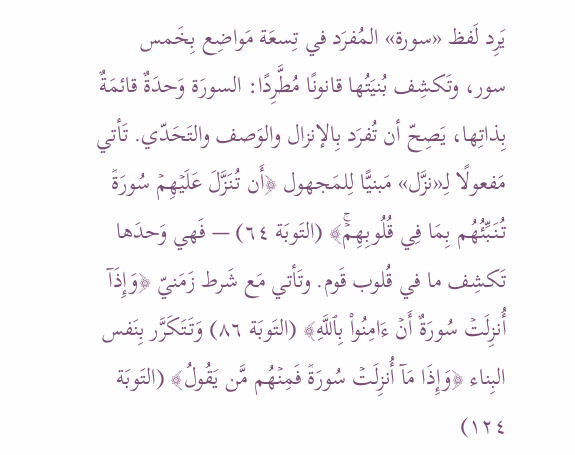يَرِد لَفظ «سورة» المُفرَد في تِسعَة مَواضِع بِخَمس سور، وتَكشِف بُنيَتُها قانونًا مُطَّرِدًا: السورَة وَحدَةٌ قائمَةٌ بِذاتِها، يَصِحّ أن تُفرَد بِالإنزال والوَصف والتَحَدّي. تَأتي مَفعولًا لِـ«نزَّل» مَبنيًّا لِلمَجهول ﴿أَن تُنَزَّلَ عَلَيۡهِمۡ سُورَةٞ تُنَبِّئُهُم بِمَا فِي قُلُوبِهِمۡۚ﴾ (التَوبَة ٦٤) — فَهي وَحدَها تَكشِف ما في قُلوب قَوم. وتَأتي مَع شَرط زَمَنيّ ﴿وَإِذَآ أُنزِلَتۡ سُورَةٌ أَنۡ ءَامِنُواْ بِٱللَّهِ﴾ (التَوبَة ٨٦) وَتَتَكَرَّر بِنَفس البِناء ﴿وَإِذَا مَآ أُنزِلَتۡ سُورَةٞ فَمِنۡهُم مَّن يَقُولُ﴾ (التَوبَة ١٢٤)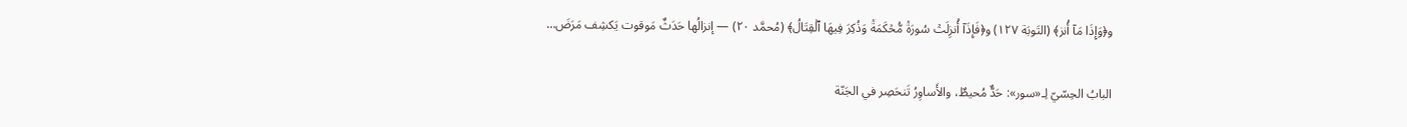و﴿وَإِذَا مَآ أُنز﴾ (التَوبَة ١٢٧) و﴿فَإِذَآ أُنزِلَتۡ سُورَةٞ مُّحۡكَمَةٞ وَذُكِرَ فِيهَا ٱلۡقِتَالُ﴾ (مُحمَّد ٢٠) — إنزالُها حَدَثٌ مَوقوت يَكشِف مَرَضَ…

البابُ الحِسّيّ لِـ«سور»: حَدٌّ مُحيطٌ، والأَساوِرُ تَنحَصِر في الجَنّة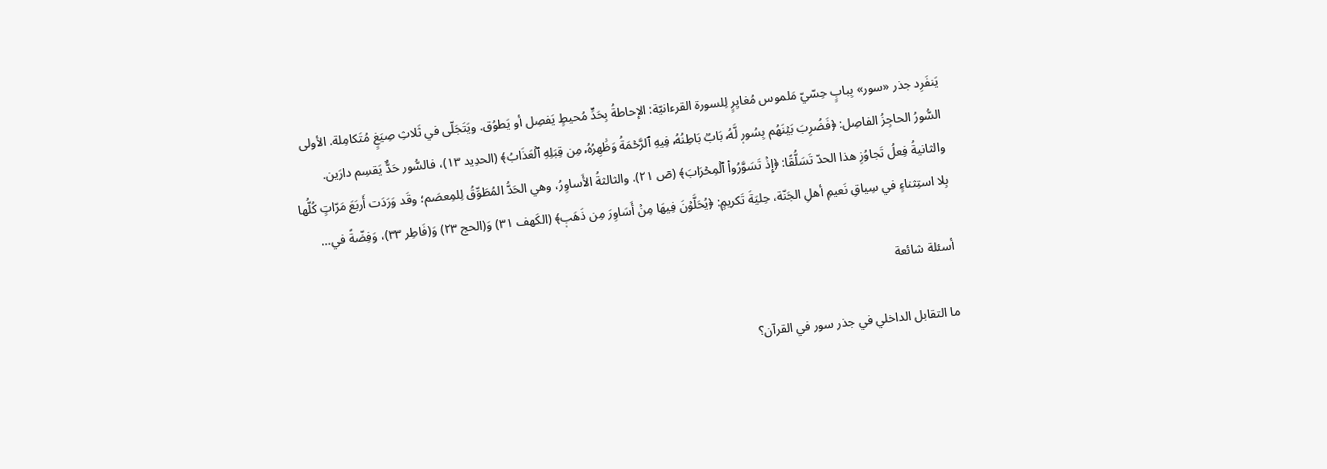يَنفَرِد جذر «سور» بِبابٍ حِسّيّ مَلموس مُغايِرٍ لِلسورة القرءانيّة: الإحاطةُ بِحَدٍّ مُحيطٍ يَفصِل أو يَطوُق. ويَتَجَلّى في ثَلاثِ صِيَغٍ مُتَكامِلة. الأولى السُّورُ الحاجِزُ الفاصِل: ﴿فَضُرِبَ بَيۡنَهُم بِسُورٖ لَّهُۥ بَابُۢ بَاطِنُهُۥ فِيهِ ٱلرَّحۡمَةُ وَظَٰهِرُهُۥ مِن قِبَلِهِ ٱلۡعَذَابُ﴾ (الحدِيد ١٣)، فالسُّور حَدٌّ يَقسِم دارَين. والثانيةُ فِعلُ تَجاوُزِ هذا الحدّ تَسَلُّقًا: ﴿إِذۡ تَسَوَّرُواْ ٱلۡمِحۡرَابَ﴾ (صٓ ٢١). والثالثةُ الأَساوِرُ، وهي الحَدُّ المُطَوِّقُ لِلمِعصَم؛ وقَد وَرَدَت أَربَعَ مَرّاتٍ كُلُّها بِلا استِثناءٍ في سِياقِ نَعيمِ أهلِ الجَنّة، حِليَةَ تَكريمٍ: ﴿يُحَلَّوۡنَ فِيهَا مِنۡ أَسَاوِرَ مِن ذَهَبٖ﴾ (الكَهف ٣١) وَ(الحج ٢٣) وَ(فَاطِر ٣٣)، وَفِضّةً في…

أسئلة شائعة

ما التقابل الداخلي في جذر سور في القرآن؟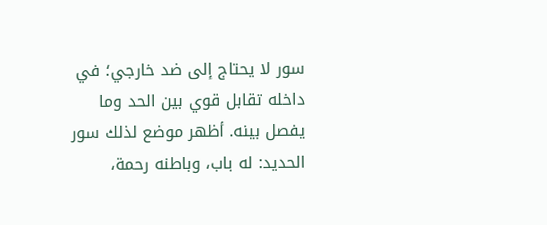سور لا يحتاج إلى ضد خارجي؛ في داخله تقابل قوي بين الحد وما يفصل بينه. أظهر موضع لذلك سور الحديد: له باب، وباطنه رحمة،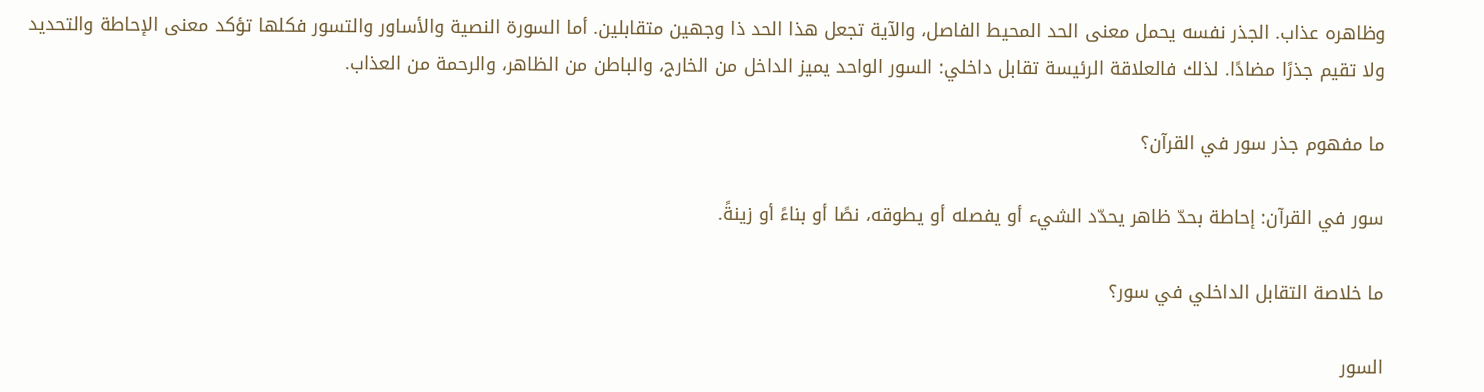وظاهره عذاب. الجذر نفسه يحمل معنى الحد المحيط الفاصل، والآية تجعل هذا الحد ذا وجهين متقابلين. أما السورة النصية والأساور والتسور فكلها تؤكد معنى الإحاطة والتحديد ولا تقيم جذرًا مضادًا. لذلك فالعلاقة الرئيسة تقابل داخلي: السور الواحد يميز الداخل من الخارج، والباطن من الظاهر، والرحمة من العذاب.

ما مفهوم جذر سور في القرآن؟

سور في القرآن: إحاطة بحدّ ظاهر يحدّد الشيء أو يفصله أو يطوقه، نصًا أو بناءً أو زينةً.

ما خلاصة التقابل الداخلي في سور؟

السور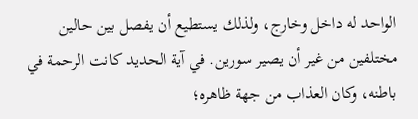الواحد له داخل وخارج، ولذلك يستطيع أن يفصل بين حالين مختلفين من غير أن يصير سورين. في آية الحديد كانت الرحمة في باطنه، وكان العذاب من جهة ظاهره؛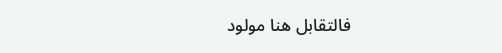فالتقابل هنا مولود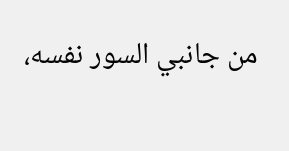من جانبي السور نفسه،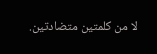لا من كلمتين متضادتين.